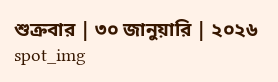শুক্রবার | ৩০ জানুয়ারি | ২০২৬
spot_img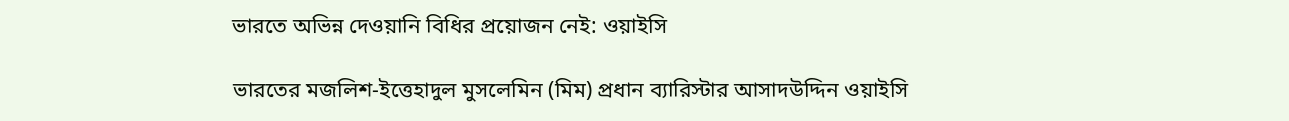ভারতে অভিন্ন দেওয়ানি বিধির প্রয়োজন নেই: ওয়াইসি

ভারতের মজলিশ-ইত্তেহাদুল মুসলেমিন (মিম) প্রধান ব্যারিস্টার আসাদউদ্দিন ওয়াইসি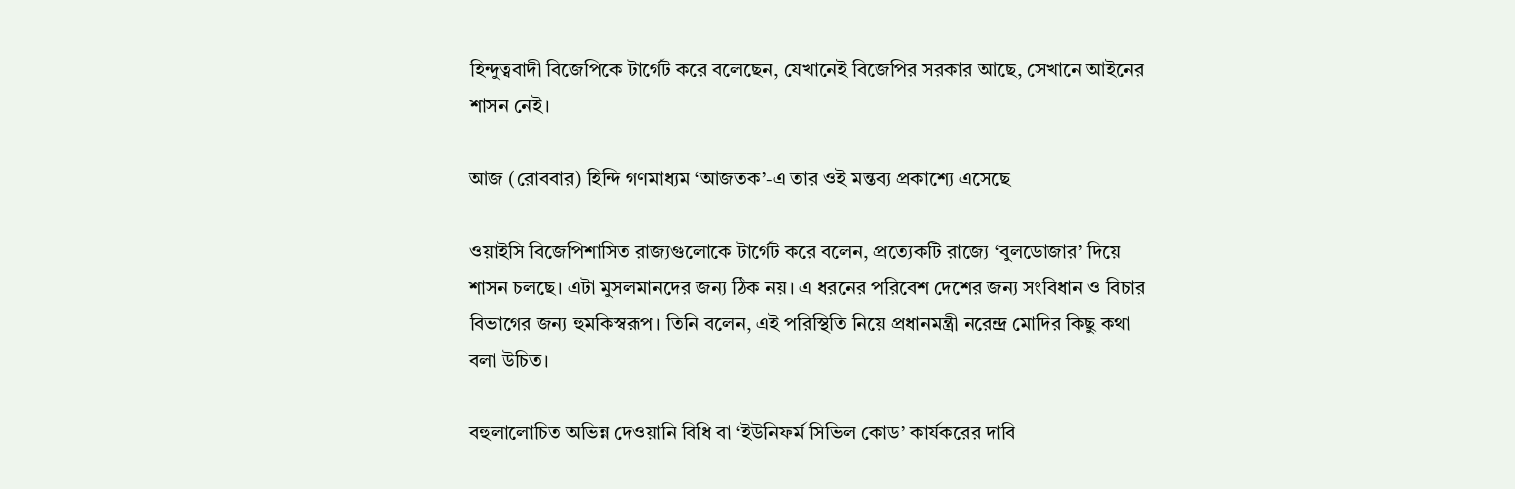হিন্দুত্ববাদী বিজেপিকে টার্গেট করে বলেছেন, যেখানেই বিজেপির সরকার আছে, সেখানে আইনের শাসন নেই।

আজ (রোববার) হিন্দি গণমাধ্যম ‘আজতক’-এ তার ওই মন্তব্য প্রকাশ্যে এসেছে

ওয়াইসি বিজেপিশাসিত রাজ্যগুলোকে টার্গেট করে বলেন, প্রত্যেকটি রাজ্যে ‘বুলডোজার’ দিয়ে শাসন চলছে। এটা মুসলমানদের জন্য ঠিক নয়। এ ধরনের পরিবেশ দেশের জন্য সংবিধান ও বিচার বিভাগের জন্য হুমকিস্বরূপ। তিনি বলেন, এই পরিস্থিতি নিয়ে প্রধানমন্ত্রী নরেন্দ্র মোদির কিছু কথা বলা উচিত।

বহুলালোচিত অভিন্ন দেওয়ানি বিধি বা ‘ইউনিফর্ম সিভিল কোড’ কার্যকরের দাবি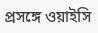প্রসঙ্গে ওয়াইসি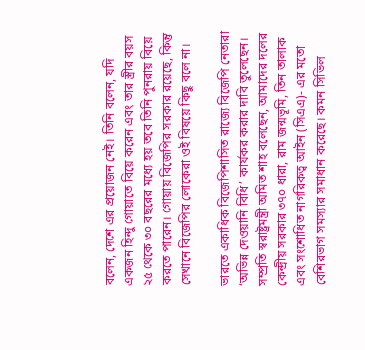বলেন, দেশে এর প্রয়োজন নেই। তিনি বলেন, যদি একজন হিন্দু গোয়াতে বিয়ে করেন এবং তার স্ত্রীর বয়স ২৫ থেকে ৩০ বছরের মধ্যে হয় তবে তিনি পুনরায় বিয়ে করতে পারেন। গোয়ায় বিজেপির সরকার রয়েছে, কিন্তু সেখানে বিজেপির লোকেরা ওই বিষয়ে কিছু বলে না।

ভারতে একাধিক বিজেপিশাসিত রাজ্যে বিজেপি নেতারা ‘অভিন্ন দেওয়ানি বিধি’ কার্যকর করার দাবি তুলেছেন। সম্প্রতি স্বরাষ্ট্রমন্ত্রী অমিত শাহ বলেছেন, আমাদের দলের কেন্দ্রীয় সরকার ৩৭০ ধারা, রাম জন্মভূমি, তিন তালাক এবং সংশোধিত নাগরিকত্ব আইন (সিএএ)- এর মতো বেশিরভাগ সমস্যার সমাধান করেছে। কমন সিভিল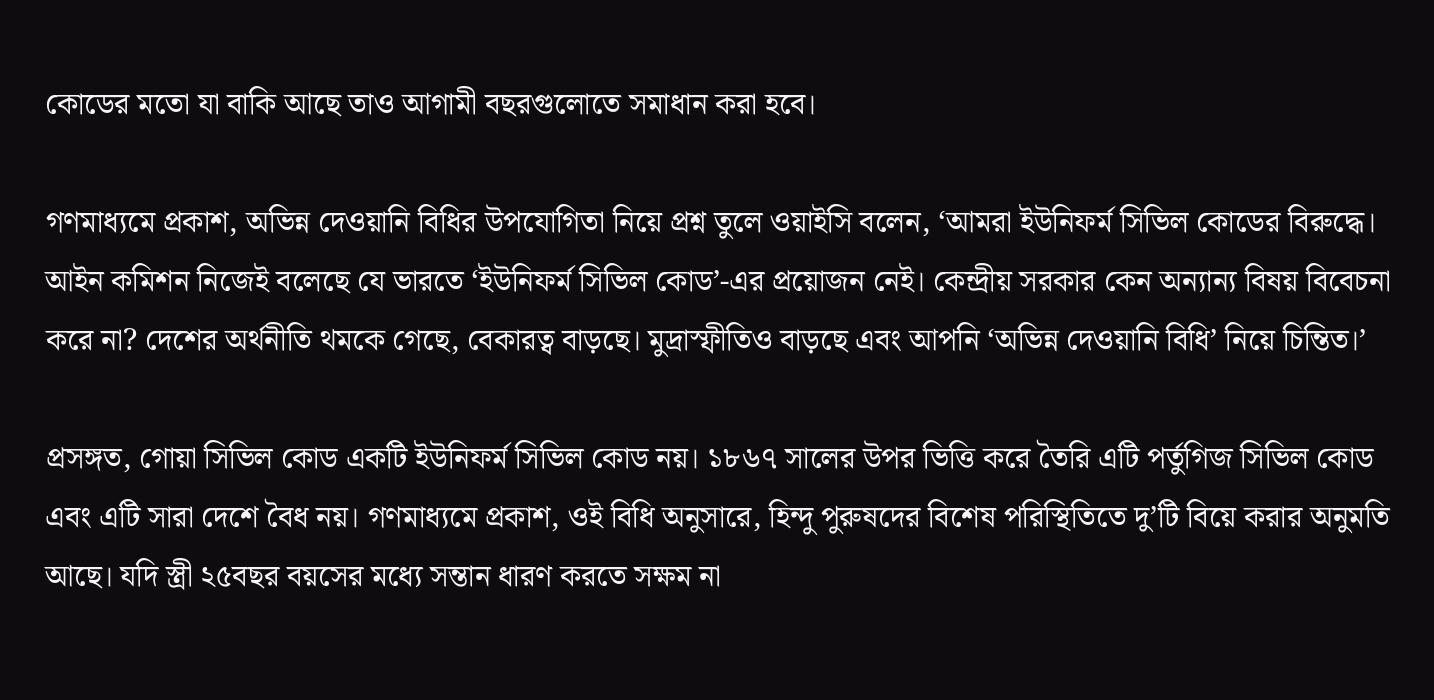কোডের মতো যা বাকি আছে তাও আগামী বছরগুলোতে সমাধান করা হবে।

গণমাধ্যমে প্রকাশ, অভিন্ন দেওয়ানি বিধির উপযোগিতা নিয়ে প্রশ্ন তুলে ওয়াইসি বলেন, ‘আমরা ইউনিফর্ম সিভিল কোডের বিরুদ্ধে। আইন কমিশন নিজেই বলেছে যে ভারতে ‘ইউনিফর্ম সিভিল কোড’-এর প্রয়োজন নেই। কেন্দ্রীয় সরকার কেন অন্যান্য বিষয় বিবেচনা করে না? দেশের অর্থনীতি থমকে গেছে, বেকারত্ব বাড়ছে। মুদ্রাস্ফীতিও বাড়ছে এবং আপনি ‘অভিন্ন দেওয়ানি বিধি’ নিয়ে চিন্তিত।’

প্রসঙ্গত, গোয়া সিভিল কোড একটি ইউনিফর্ম সিভিল কোড নয়। ১৮৬৭ সালের উপর ভিত্তি করে তৈরি এটি পর্তুগিজ সিভিল কোড এবং এটি সারা দেশে বৈধ নয়। গণমাধ্যমে প্রকাশ, ওই বিধি অনুসারে, হিন্দু পুরুষদের বিশেষ পরিস্থিতিতে দু’টি বিয়ে করার অনুমতি আছে। যদি স্ত্রী ২৫বছর বয়সের মধ্যে সন্তান ধারণ করতে সক্ষম না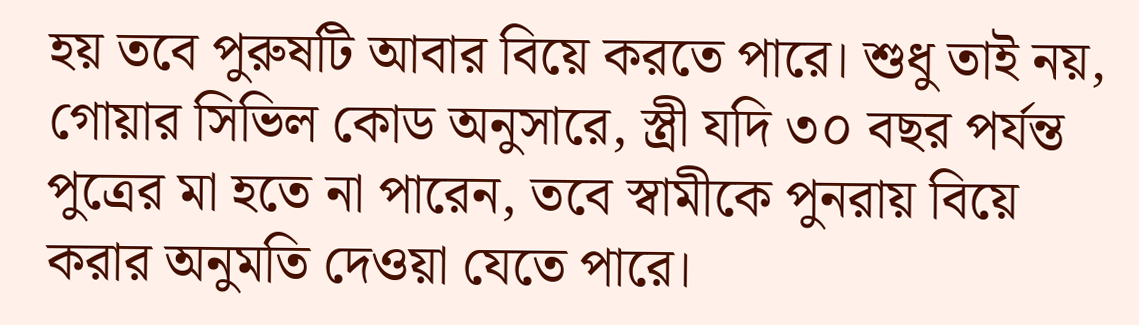হয় তবে পুরুষটি আবার বিয়ে করতে পারে। শুধু তাই নয়, গোয়ার সিভিল কোড অনুসারে, স্ত্রী যদি ৩০ বছর পর্যন্ত পুত্রের মা হতে না পারেন, তবে স্বামীকে পুনরায় বিয়ে করার অনুমতি দেওয়া যেতে পারে।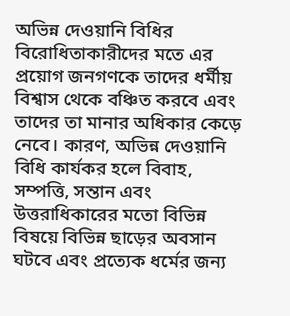অভিন্ন দেওয়ানি বিধির বিরোধিতাকারীদের মতে এর প্রয়োগ জনগণকে তাদের ধর্মীয় বিশ্বাস থেকে বঞ্চিত করবে এবং তাদের তা মানার অধিকার কেড়ে নেবে। কারণ, অভিন্ন দেওয়ানি বিধি কার্যকর হলে বিবাহ, সম্পত্তি, সন্তান এবং উত্তরাধিকারের মতো বিভিন্ন বিষয়ে বিভিন্ন ছাড়ের অবসান ঘটবে এবং প্রত্যেক ধর্মের জন্য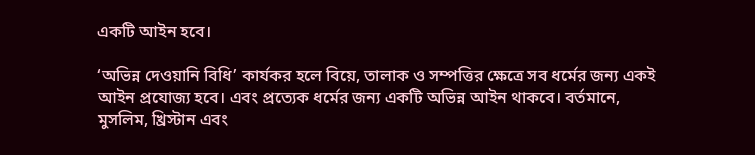একটি আইন হবে।

‘অভিন্ন দেওয়ানি বিধি’ কার্যকর হলে বিয়ে, তালাক ও সম্পত্তির ক্ষেত্রে সব ধর্মের জন্য একই আইন প্রযোজ্য হবে। এবং প্রত্যেক ধর্মের জন্য একটি অভিন্ন আইন থাকবে। বর্তমানে, মুসলিম, খ্রিস্টান এবং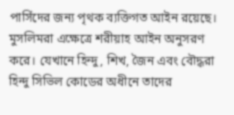পার্সিদের জন্য পৃথক ব্যক্তিগত আইন রয়েছে। মুসলিমরা এক্ষেত্রে শরীয়াহ আইন অনুসরণ করে। যেখানে হিন্দু, শিখ, জৈন এবং বৌদ্ধরা হিন্দু সিভিল কোডের অধীনে তাদের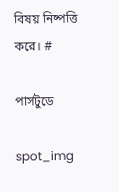বিষয় নিষ্পত্তি করে। #

পার্সটুডে

spot_img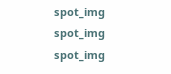spot_img
spot_img
spot_img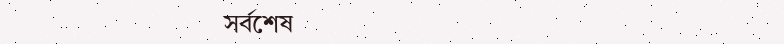সর্বশেষ